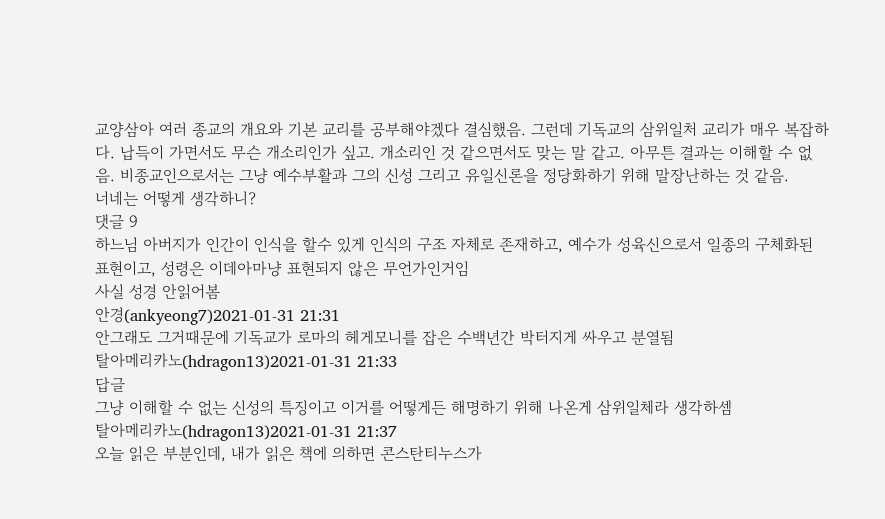교양삼아 여러 종교의 개요와 기본 교리를 공부해야겠다 결심했음. 그런데 기독교의 삼위일처 교리가 매우 복잡하다. 납득이 가면서도 무슨 개소리인가 싶고. 개소리인 것 같으면서도 맞는 말 같고. 아무튼 결과는 이해할 수 없음. 비종교인으로서는 그냥 예수부활과 그의 신성 그리고 유일신론을 정당화하기 위해 말장난하는 것 같음.
너네는 어떻게 생각하니?
댓글 9
하느님 아버지가 인간이 인식을 할수 있게 인식의 구조 자체로 존재하고, 예수가 성육신으로서 일종의 구체화된 표현이고, 성령은 이데아마냥 표현되지 않은 무언가인거임
사실 성경 안읽어봄
안경(ankyeong7)2021-01-31 21:31
안그래도 그거때문에 기독교가 로마의 헤게모니를 잡은 수백년간 박터지게 싸우고 분열됨
탈아메리카노(hdragon13)2021-01-31 21:33
답글
그냥 이해할 수 없는 신성의 특징이고 이거를 어떻게든 해명하기 위해 나온게 삼위일체라 생각하셈
탈아메리카노(hdragon13)2021-01-31 21:37
오늘 읽은 부분인데, 내가 읽은 책에 의하면 콘스탄티누스가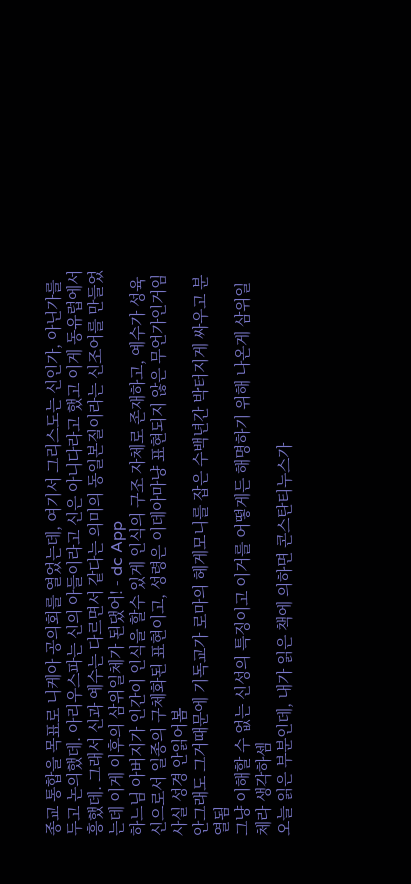종교 통합을 목표로 니케아 공의회를 열었는데, 여기서 그리스도는 신인가, 아닌가를 두고 논의했데. 아리우스파는 신의 아들이라고 신은 아니다라고 했고 이게 동유럽에서 흥했데. 그래서 신과 예수는 다르면서 같다는 의미의 동일본질이라는 신조어를 만들었는데 이게 이후의 삼위일체가 된댔어! - dc App
하느님 아버지가 인간이 인식을 할수 있게 인식의 구조 자체로 존재하고, 예수가 성육신으로서 일종의 구체화된 표현이고, 성령은 이데아마냥 표현되지 않은 무언가인거임 사실 성경 안읽어봄
안그래도 그거때문에 기독교가 로마의 헤게모니를 잡은 수백년간 박터지게 싸우고 분열됨
그냥 이해할 수 없는 신성의 특징이고 이거를 어떻게든 해명하기 위해 나온게 삼위일체라 생각하셈
오늘 읽은 부분인데, 내가 읽은 책에 의하면 콘스탄티누스가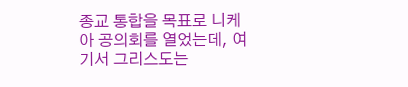종교 통합을 목표로 니케아 공의회를 열었는데, 여기서 그리스도는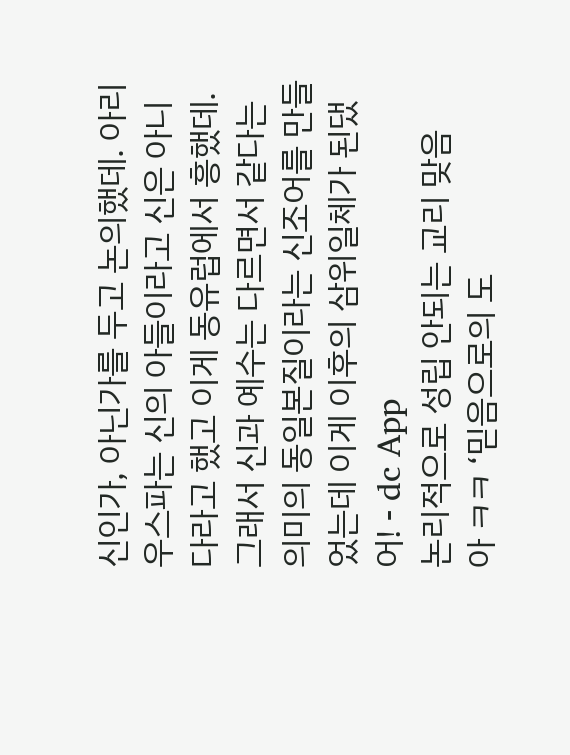신인가, 아닌가를 두고 논의했데. 아리우스파는 신의 아들이라고 신은 아니다라고 했고 이게 동유럽에서 흥했데. 그래서 신과 예수는 다르면서 같다는 의미의 동일본질이라는 신조어를 만들었는데 이게 이후의 삼위일체가 된댔어! - dc App
논리적으로 성립 안되는 교리 맞음
아 ㅋㅋ ‘믿음으로의 도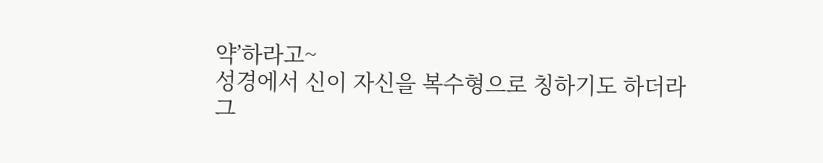약’하라고~
성경에서 신이 자신을 복수형으로 칭하기도 하더라
그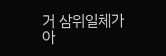거 삼위일체가 아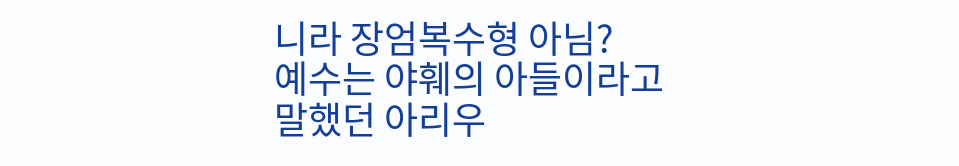니라 장엄복수형 아님?
예수는 야훼의 아들이라고 말했던 아리우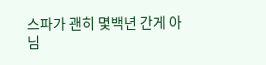스파가 괜히 몇백년 간게 아님